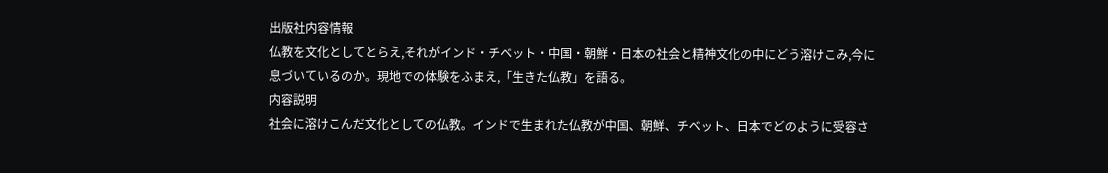出版社内容情報
仏教を文化としてとらえ,それがインド・チベット・中国・朝鮮・日本の社会と精神文化の中にどう溶けこみ,今に息づいているのか。現地での体験をふまえ,「生きた仏教」を語る。
内容説明
社会に溶けこんだ文化としての仏教。インドで生まれた仏教が中国、朝鮮、チベット、日本でどのように受容さ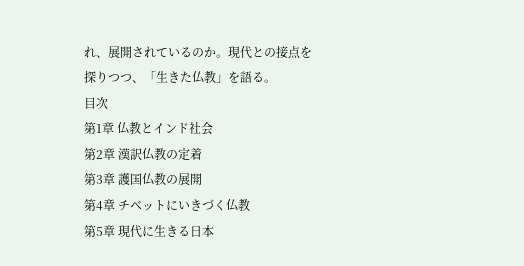れ、展開されているのか。現代との接点を探りつつ、「生きた仏教」を語る。
目次
第1章 仏教とインド社会
第2章 漢訳仏教の定着
第3章 護国仏教の展開
第4章 チベットにいきづく仏教
第5章 現代に生きる日本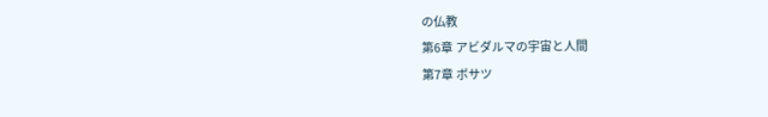の仏教
第6章 アビダルマの宇宙と人間
第7章 ボサツ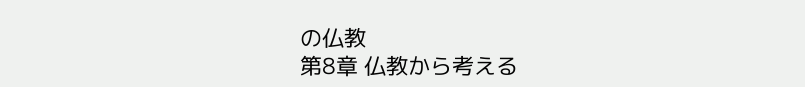の仏教
第8章 仏教から考える